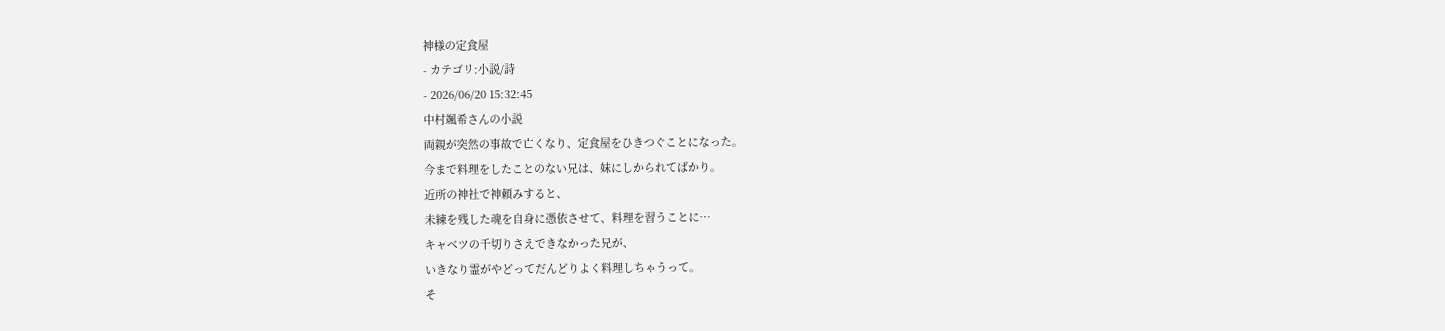神様の定食屋
- カテゴリ:小説/詩
- 2026/06/20 15:32:45
中村颯希さんの小説
両親が突然の事故で亡くなり、定食屋をひきつぐことになった。
今まで料理をしたことのない兄は、妹にしかられてばかり。
近所の神社で神頼みすると、
未練を残した魂を自身に憑依させて、料理を習うことに…
キャベツの千切りさえできなかった兄が、
いきなり霊がやどってだんどりよく料理しちゃうって。
そ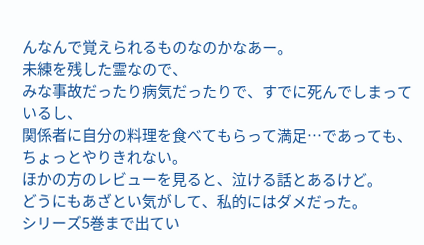んなんで覚えられるものなのかなあー。
未練を残した霊なので、
みな事故だったり病気だったりで、すでに死んでしまっているし、
関係者に自分の料理を食べてもらって満足…であっても、
ちょっとやりきれない。
ほかの方のレビューを見ると、泣ける話とあるけど。
どうにもあざとい気がして、私的にはダメだった。
シリーズ5巻まで出てい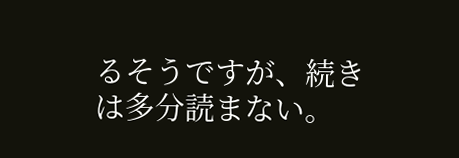るそうですが、続きは多分読まない。